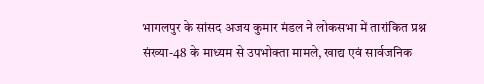भागलपुर के सांसद अजय कुमार मंडल ने लोकसभा में तारांकित प्रश्न संख्या-48 के माध्यम से उपभोक्ता मामले, खाद्य एवं सार्वजनिक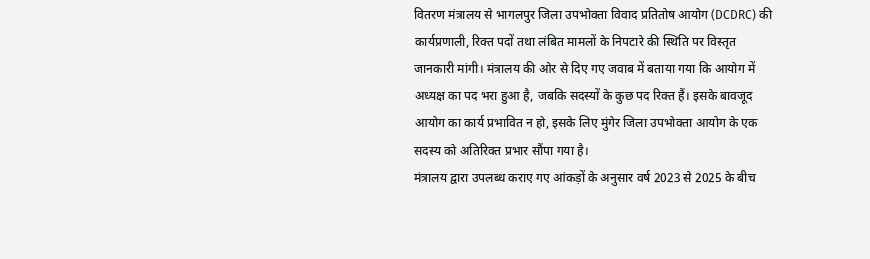वितरण मंत्रालय से भागलपुर जिला उपभोक्ता विवाद प्रतितोष आयोग (DCDRC) की कार्यप्रणाली, रिक्त पदों तथा लंबित मामलों के निपटारे की स्थिति पर विस्तृत जानकारी मांगी। मंत्रालय की ओर से दिए गए जवाब में बताया गया कि आयोग में अध्यक्ष का पद भरा हुआ है, जबकि सदस्यों के कुछ पद रिक्त हैं। इसके बावजूद आयोग का कार्य प्रभावित न हो, इसके लिए मुंगेर जिला उपभोक्ता आयोग के एक सदस्य को अतिरिक्त प्रभार सौंपा गया है।
मंत्रालय द्वारा उपलब्ध कराए गए आंकड़ों के अनुसार वर्ष 2023 से 2025 के बीच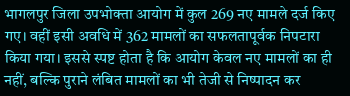भागलपुर जिला उपभोक्ता आयोग में कुल 269 नए मामले दर्ज किए गए। वहीं इसी अवधि में 362 मामलों का सफलतापूर्वक निपटारा किया गया। इससे स्पष्ट होता है कि आयोग केवल नए मामलों का ही नहीं, बल्कि पुराने लंबित मामलों का भी तेजी से निष्पादन कर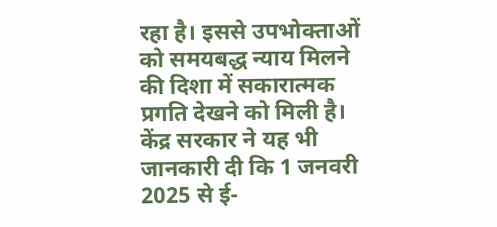रहा है। इससे उपभोक्ताओं को समयबद्ध न्याय मिलने की दिशा में सकारात्मक प्रगति देखने को मिली है।
केंद्र सरकार ने यह भी जानकारी दी कि 1 जनवरी 2025 से ई-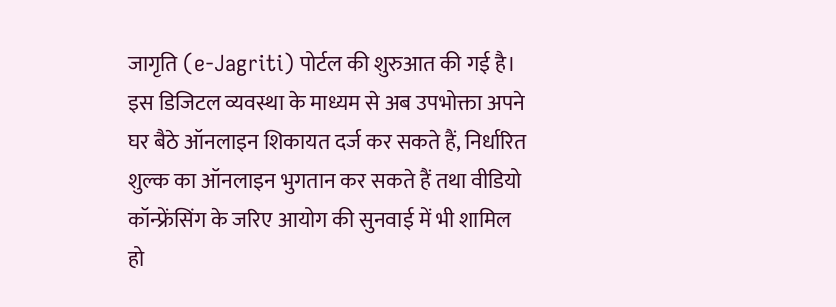जागृति (e-Jagriti) पोर्टल की शुरुआत की गई है। इस डिजिटल व्यवस्था के माध्यम से अब उपभोक्ता अपने घर बैठे ऑनलाइन शिकायत दर्ज कर सकते हैं, निर्धारित शुल्क का ऑनलाइन भुगतान कर सकते हैं तथा वीडियो कॉन्फ्रेंसिंग के जरिए आयोग की सुनवाई में भी शामिल हो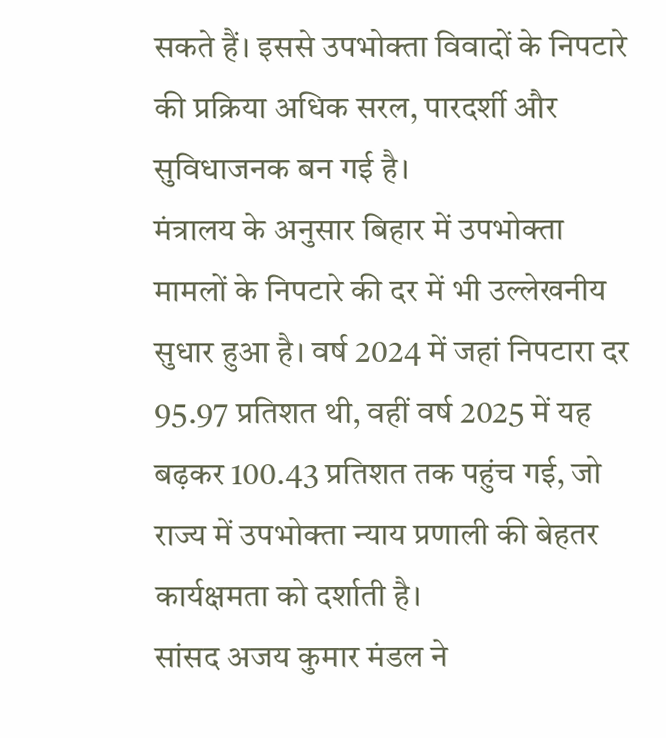सकते हैं। इससे उपभोक्ता विवादों के निपटारे की प्रक्रिया अधिक सरल, पारदर्शी और सुविधाजनक बन गई है।
मंत्रालय के अनुसार बिहार में उपभोक्ता मामलों के निपटारे की दर में भी उल्लेखनीय सुधार हुआ है। वर्ष 2024 में जहां निपटारा दर 95.97 प्रतिशत थी, वहीं वर्ष 2025 में यह बढ़कर 100.43 प्रतिशत तक पहुंच गई, जो राज्य में उपभोक्ता न्याय प्रणाली की बेहतर कार्यक्षमता को दर्शाती है।
सांसद अजय कुमार मंडल ने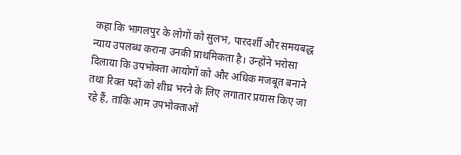कहा कि भागलपुर के लोगों को सुलभ, पारदर्शी और समयबद्ध न्याय उपलब्ध कराना उनकी प्राथमिकता है। उन्होंने भरोसा दिलाया कि उपभोक्ता आयोगों को और अधिक मजबूत बनाने तथा रिक्त पदों को शीघ्र भरने के लिए लगातार प्रयास किए जा रहे हैं, ताकि आम उपभोक्ताओं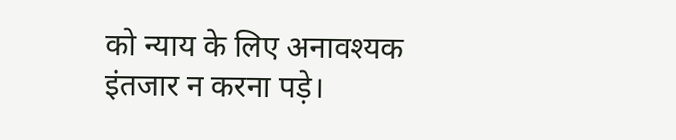को न्याय के लिए अनावश्यक इंतजार न करना पड़े।